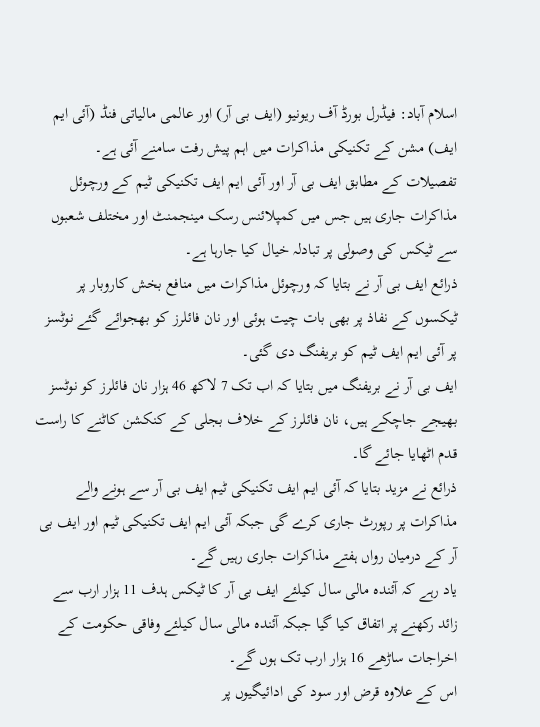اسلام آباد: فیڈرل بورڈ آف ریونیو (ایف بی آر) اور عالمی مالیاتی فنڈ (آئی ایم ایف) مشن کے تکنیکی مذاکرات میں اہم پیش رفت سامنے آئی ہے۔
تفصیلات کے مطابق ایف بی آر اور آئی ایم ایف تکنیکی ٹیم کے ورچوئل مذاکرات جاری ہیں جس میں کمپلائنس رسک مینجمنٹ اور مختلف شعبوں سے ٹیکس کی وصولی پر تبادلہ خیال کیا جارہا ہے۔
ذرائع ایف بی آر نے بتایا کہ ورچوئل مذاکرات میں منافع بخش کاروبار پر ٹیکسوں کے نفاذ پر بھی بات چیت ہوئی اور نان فائلرز کو بھجوائے گئے نوٹسز پر آئی ایم ایف ٹیم کو بریفنگ دی گئی۔
ایف بی آر نے بریفنگ میں بتایا کہ اب تک 7 لاکھ 46 ہزار نان فائلرز کو نوٹسز بھیجے جاچکے ہیں، نان فائلرز کے خلاف بجلی کے کنکشن کاٹنے کا راست قدم اٹھایا جائے گا۔
ذرائع نے مزید بتایا کہ آئی ایم ایف تکنیکی ٹیم ایف بی آر سے ہونے والے مذاکرات پر رپورٹ جاری کرے گی جبکہ آئی ایم ایف تکنیکی ٹیم اور ایف بی آر کے درمیان رواں ہفتے مذاکرات جاری رہیں گے۔
یاد رہے کہ آئندہ مالی سال کیلئے ایف بی آر کا ٹیکس ہدف 11 ہزار ارب سے زائد رکھنے پر اتفاق کیا گیا جبکہ آئندہ مالی سال کیلئے وفاقی حکومت کے اخراجات ساڑھے 16 ہزار ارب تک ہوں گے۔
اس کے علاوہ قرض اور سود کی ادائیگیوں پر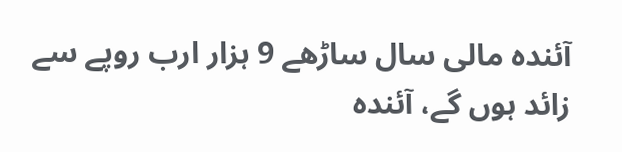آئندہ مالی سال ساڑھے 9 ہزار ارب روپے سے زائد ہوں گے، آئندہ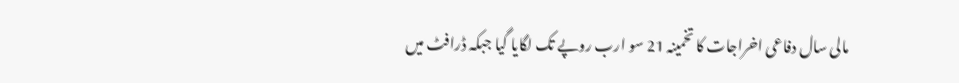مالی سال دفاعی اخراجات کا تخمینہ 21 سو ارب روپے تک لگایا گیا جبکہ ڈرافٹ میں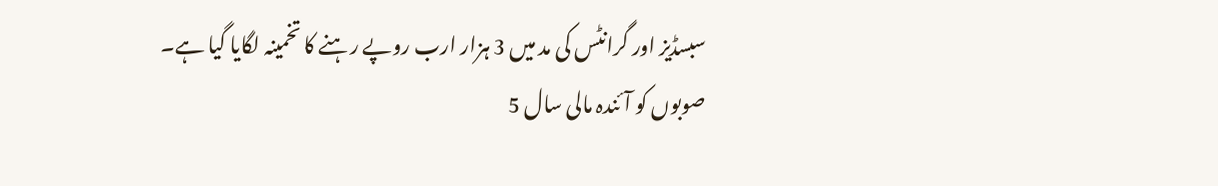سبسڈیز اور گرانٹس کی مد میں 3 ہزار ارب روپے رہنے کا تخمینہ لگایا گیا ہے۔
صوبوں کو آئندہ مالی سال 5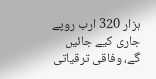ہزار 320 ارب روپے جاری کیے جائیں گے، وفاقی ترقیاتی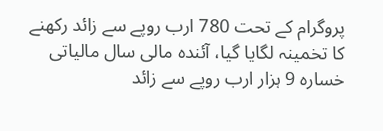پروگرام کے تحت 780 ارب روپے سے زائد رکھنے کا تخمینہ لگایا گیا، آئندہ مالی سال مالیاتی خسارہ 9 ہزار ارب روپے سے زائد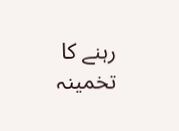رہنے کا تخمینہ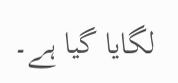لگایا گیا ہے۔